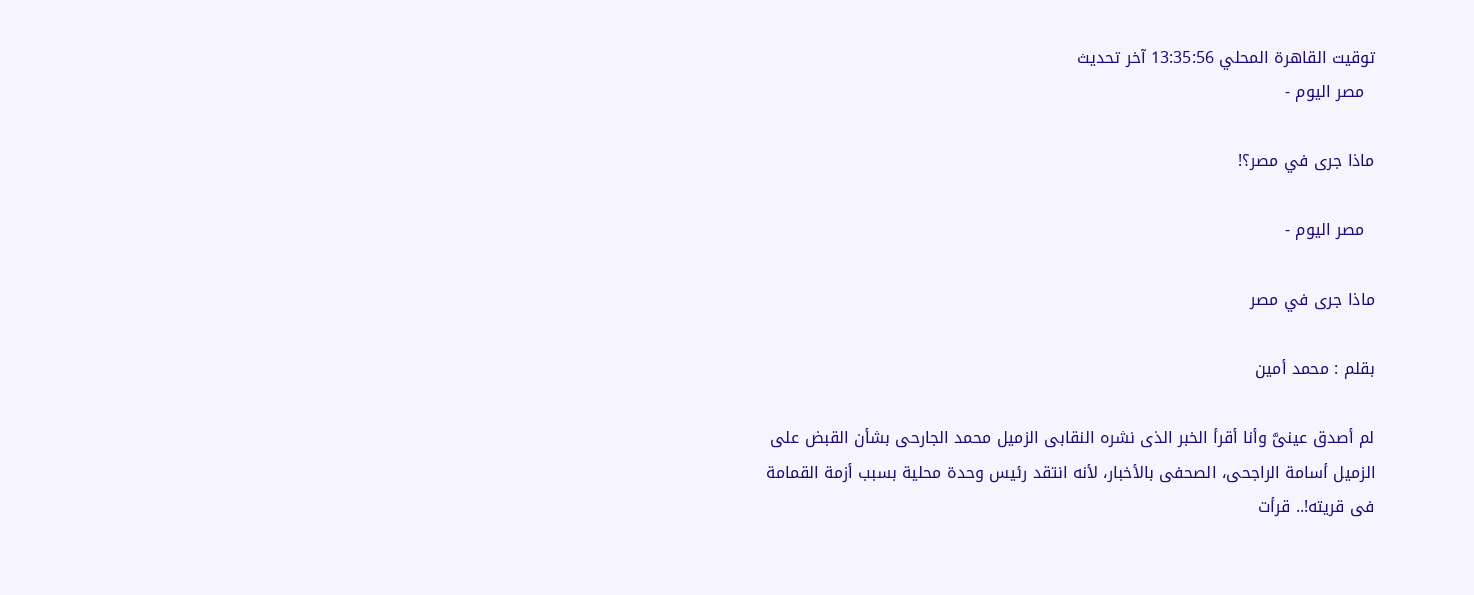توقيت القاهرة المحلي 13:35:56 آخر تحديث
  مصر اليوم -

ماذا جرى في مصر؟!

  مصر اليوم -

ماذا جرى في مصر

بقلم : محمد أمين

لم أصدق عينىَّ وأنا أقرأ الخبر الذى نشره النقابى الزميل محمد الجارحى بشأن القبض على الزميل أسامة الراجحى، الصحفى بالأخبار، لأنه انتقد رئيس وحدة محلية بسبب أزمة القمامة فى قريته!.. قرأت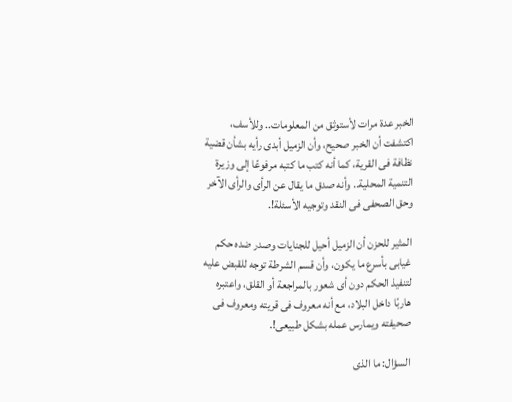الخبر عدة مرات لأستوثق من المعلومات.. وللأسف، اكتشفت أن الخبر صحيح، وأن الزميل أبدى رأيه بشأن قضية نظافة فى القرية، كما أنه كتب ما كتبه مرفوعًا إلى وزيرة التنمية المحلية.. وأنه صدق ما يقال عن الرأى والرأى الآخر وحق الصحفى فى النقد وتوجيه الأسئلة!.

المثير للحزن أن الزميل أحيل للجنايات وصدر ضده حكم غيابى بأسرع ما يكون، وأن قسم الشرطة توجه للقبض عليه لتنفيذ الحكم دون أى شعور بالمراجعة أو القلق، واعتبره هاربًا داخل البلاد، مع أنه معروف فى قريته ومعروف فى صحيفته ويمارس عمله بشكل طبيعى!.

السؤال: ما الذى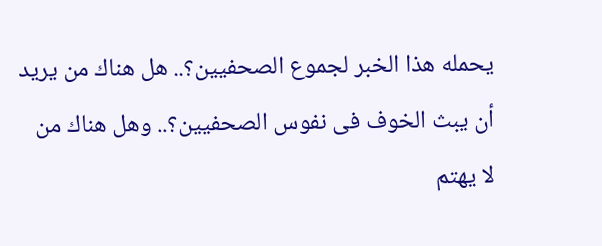يحمله هذا الخبر لجموع الصحفيين؟.. هل هناك من يريد أن يبث الخوف فى نفوس الصحفيين؟.. وهل هناك من لا يهتم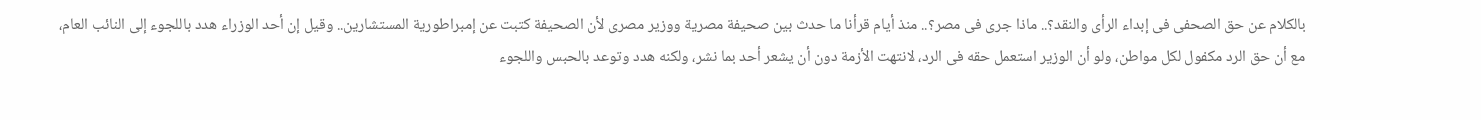بالكلام عن حق الصحفى فى إبداء الرأى والنقد؟.. ماذا جرى فى مصر؟.. منذ أيام قرأنا ما حدث بين صحيفة مصرية ووزير مصرى لأن الصحيفة كتبت عن إمبراطورية المستشارين.. وقيل إن أحد الوزراء هدد باللجوء إلى النائب العام، مع أن حق الرد مكفول لكل مواطن، ولو أن الوزير استعمل حقه فى الرد، لانتهت الأزمة دون أن يشعر أحد بما نشر، ولكنه هدد وتوعد بالحبس واللجوء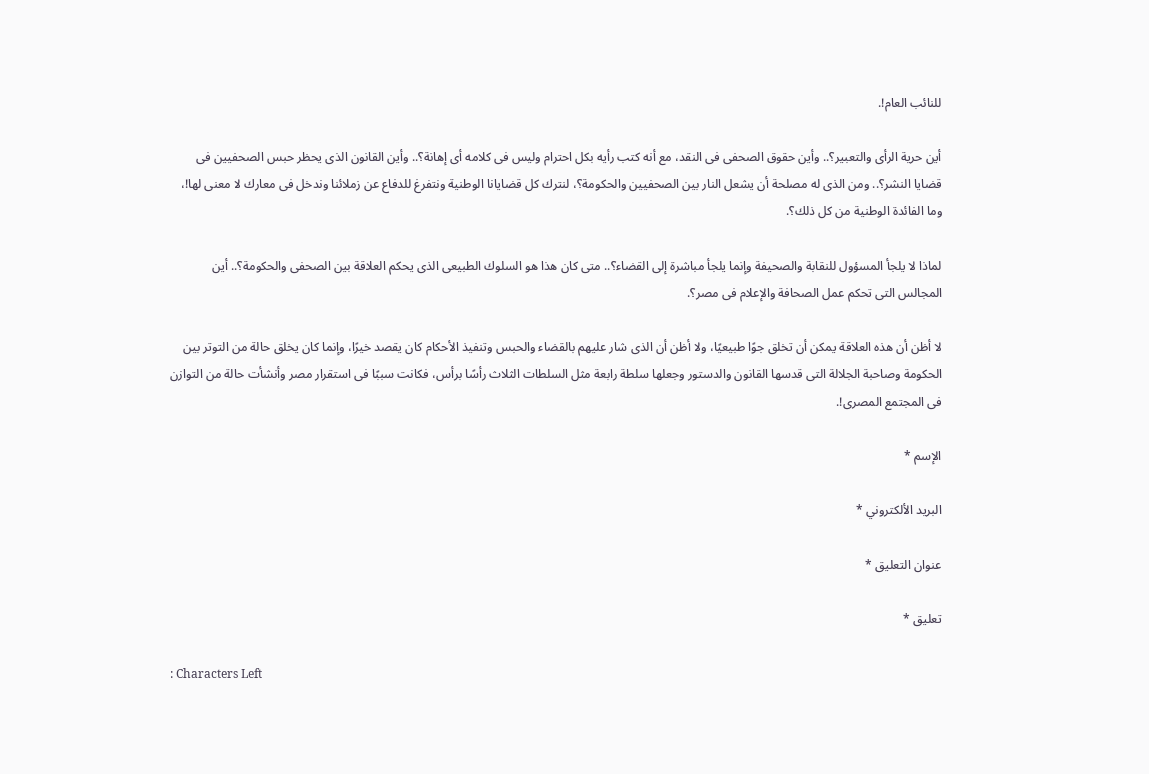للنائب العام!.

أين حرية الرأى والتعبير؟.. وأين حقوق الصحفى فى النقد، مع أنه كتب رأيه بكل احترام وليس فى كلامه أى إهانة؟.. وأين القانون الذى يحظر حبس الصحفيين فى قضايا النشر؟.. ومن الذى له مصلحة أن يشعل النار بين الصحفيين والحكومة؟، لنترك كل قضايانا الوطنية ونتفرغ للدفاع عن زملائنا وندخل فى معارك لا معنى لها!، وما الفائدة الوطنية من كل ذلك؟.

لماذا لا يلجأ المسؤول للنقابة والصحيفة وإنما يلجأ مباشرة إلى القضاء؟.. متى كان هذا هو السلوك الطبيعى الذى يحكم العلاقة بين الصحفى والحكومة؟.. أين المجالس التى تحكم عمل الصحافة والإعلام فى مصر؟.

لا أظن أن هذه العلاقة يمكن أن تخلق جوًا طبيعيًا، ولا أظن أن الذى شار عليهم بالقضاء والحبس وتنفيذ الأحكام كان يقصد خيرًا، وإنما كان يخلق حالة من التوتر بين الحكومة وصاحبة الجلالة التى قدسها القانون والدستور وجعلها سلطة رابعة مثل السلطات الثلاث رأسًا برأس، فكانت سببًا فى استقرار مصر وأنشأت حالة من التوازن فى المجتمع المصرى!.

الإسم *

البريد الألكتروني *

عنوان التعليق *

تعليق *

: Characters Left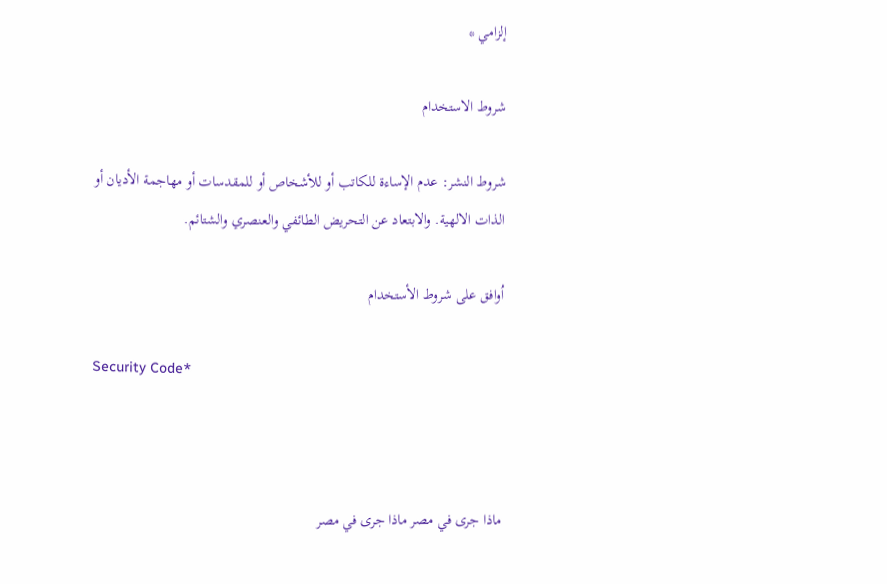إلزامي *

شروط الاستخدام

شروط النشر: عدم الإساءة للكاتب أو للأشخاص أو للمقدسات أو مهاجمة الأديان أو الذات الالهية. والابتعاد عن التحريض الطائفي والعنصري والشتائم.

اُوافق على شروط الأستخدام

Security Code*



ماذا جرى في مصر ماذا جرى في مصر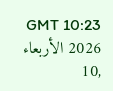GMT 10:23 2026 الأربعاء ,10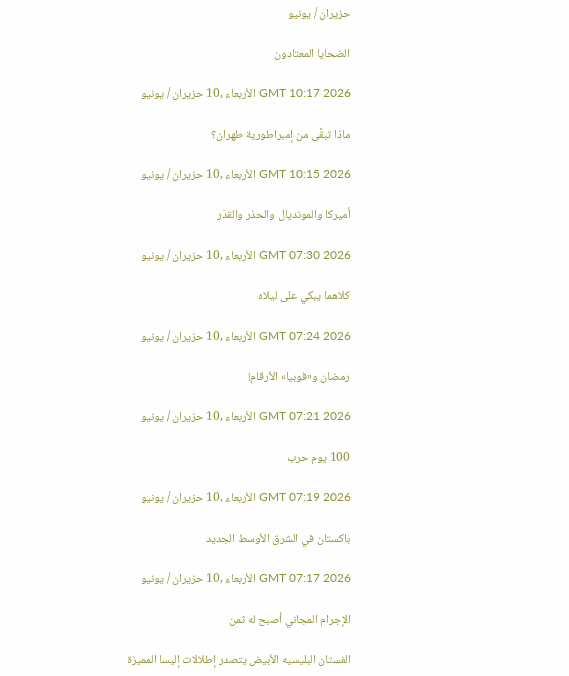حزيران / يونيو

الضحايا المعتادون

GMT 10:17 2026 الأربعاء ,10 حزيران / يونيو

ماذا تبقَّى من إمبراطورية طهران؟

GMT 10:15 2026 الأربعاء ,10 حزيران / يونيو

أميركا والمونديال والحذر والقدَر

GMT 07:30 2026 الأربعاء ,10 حزيران / يونيو

كلاهما يبكي على ليلاه

GMT 07:24 2026 الأربعاء ,10 حزيران / يونيو

رمضان و«فوبيا» الأرقام!

GMT 07:21 2026 الأربعاء ,10 حزيران / يونيو

100 يوم حرب

GMT 07:19 2026 الأربعاء ,10 حزيران / يونيو

باكستان في الشرق الأوسط الجديد

GMT 07:17 2026 الأربعاء ,10 حزيران / يونيو

الإجرام المجاني أصبح له ثمن

الفستان البليسيه الأبيض يتصدر إطلالات إليسا المميزة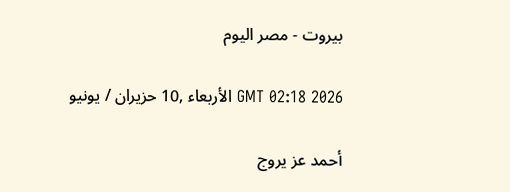بيروت - مصر اليوم

GMT 02:18 2026 الأربعاء ,10 حزيران / يونيو

أحمد عز يروج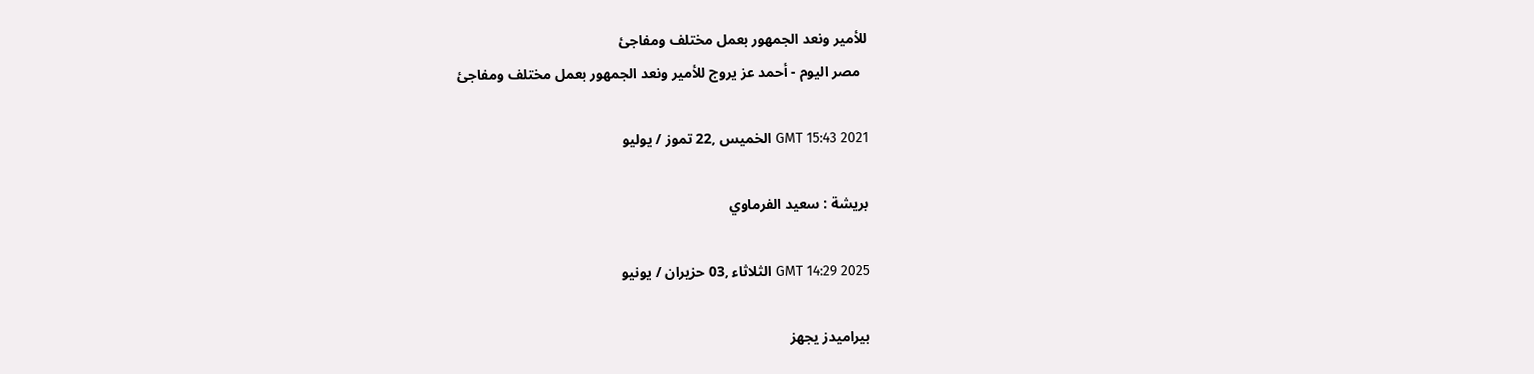للأمير ونعد الجمهور بعمل مختلف ومفاجئ
  مصر اليوم - أحمد عز يروج للأمير ونعد الجمهور بعمل مختلف ومفاجئ

GMT 15:43 2021 الخميس ,22 تموز / يوليو

بريشة : سعيد الفرماوي

GMT 14:29 2025 الثلاثاء ,03 حزيران / يونيو

بيراميدز يجهز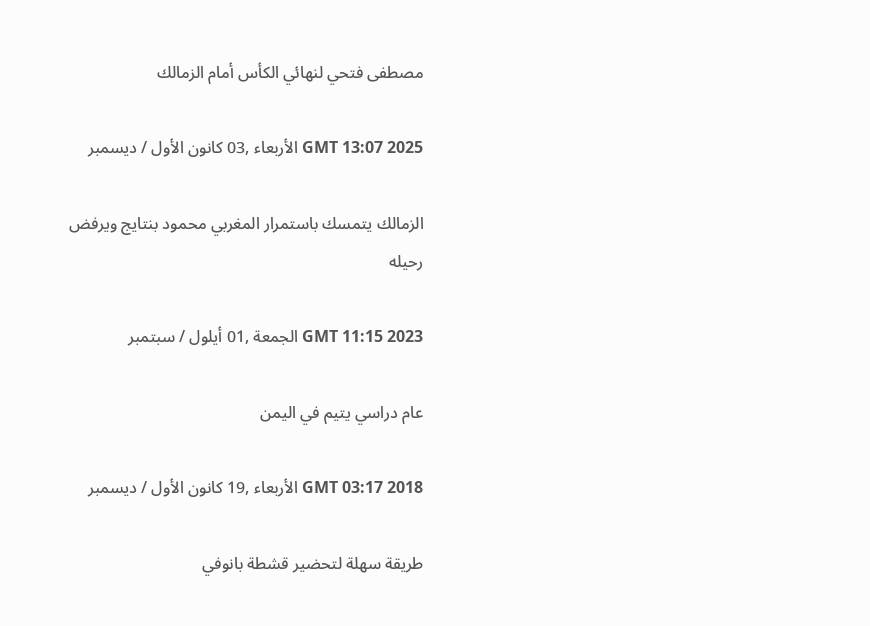مصطفى فتحي لنهائي الكأس أمام الزمالك

GMT 13:07 2025 الأربعاء ,03 كانون الأول / ديسمبر

الزمالك يتمسك باستمرار المغربي محمود بنتايج ويرفض رحيله

GMT 11:15 2023 الجمعة ,01 أيلول / سبتمبر

عام دراسي يتيم في اليمن

GMT 03:17 2018 الأربعاء ,19 كانون الأول / ديسمبر

طريقة سهلة لتحضير قشطة بانوفي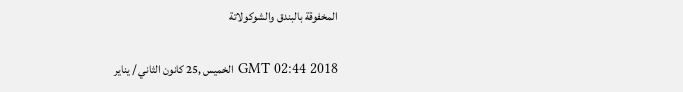المخفوقة بالبندق والشوكولاتة

GMT 02:44 2018 الخميس ,25 كانون الثاني / يناير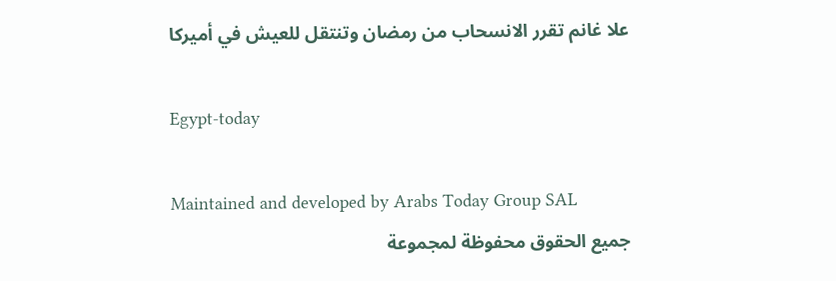علا غانم تقرر الانسحاب من رمضان وتنتقل للعيش في أميركا

Egypt-today

Maintained and developed by Arabs Today Group SAL
جميع الحقوق محفوظة لمجموعة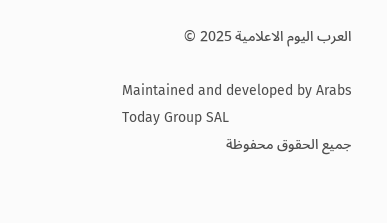العرب اليوم الاعلامية 2025 ©

Maintained and developed by Arabs Today Group SAL
جميع الحقوق محفوظة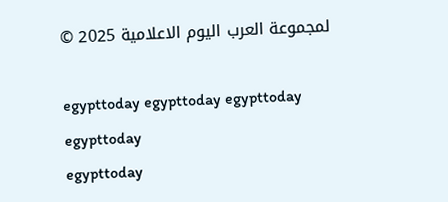لمجموعة العرب اليوم الاعلامية 2025 ©

egypttoday egypttoday egypttoday egypttoday
egypttoday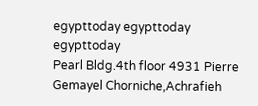egypttoday egypttoday
egypttoday
Pearl Bldg.4th floor 4931 Pierre Gemayel Chorniche,Achrafieh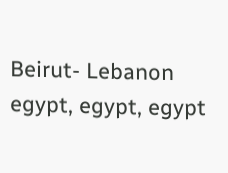Beirut- Lebanon
egypt, egypt, egypt